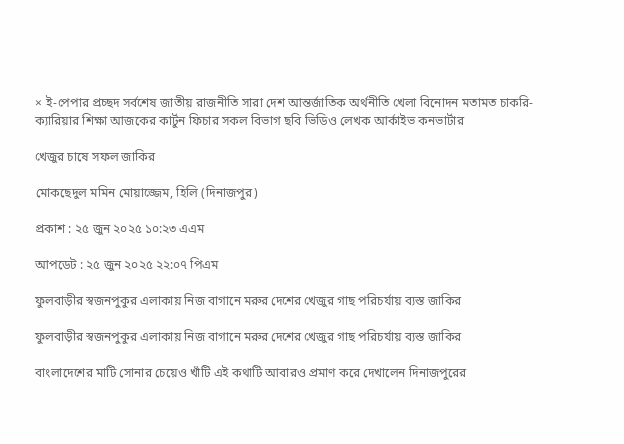× ই-পেপার প্রচ্ছদ সর্বশেষ জাতীয় রাজনীতি সারা দেশ আন্তর্জাতিক অর্থনীতি খেলা বিনোদন মতামত চাকরি-ক্যারিয়ার শিক্ষা আজকের কার্টুন ফিচার সকল বিভাগ ছবি ভিডিও লেখক আর্কাইভ কনভার্টার

খেজুর চাষে সফল জাকির

মোকছেদুল মমিন মোয়াজ্জেম, হিলি (দিনাজপুর)

প্রকাশ : ২৫ জুন ২০২৫ ১০:২৩ এএম

আপডেট : ২৫ জুন ২০২৫ ২২:০৭ পিএম

ফুলবাড়ীর স্বজনপুকুর এলাকায় নিজ বাগানে মরুর দেশের খেজুর গাছ পরিচর্যায় ব্যস্ত জাকির

ফুলবাড়ীর স্বজনপুকুর এলাকায় নিজ বাগানে মরুর দেশের খেজুর গাছ পরিচর্যায় ব্যস্ত জাকির

বাংলাদেশের মাটি সোনার চেয়েও খাঁটি এই কথাটি আবারও প্রমাণ করে দেখালেন দিনাজপুরের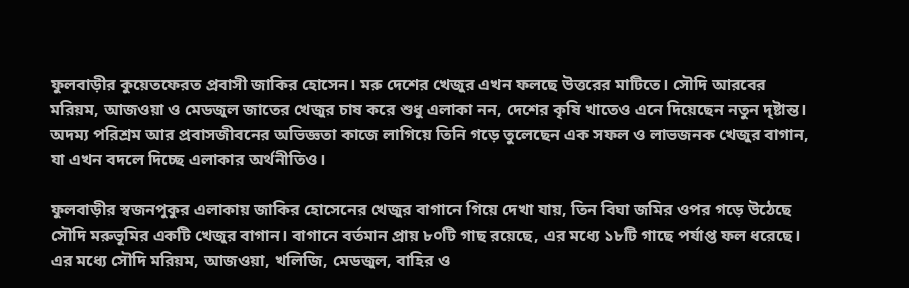ফুলবাড়ীর কুয়েতফেরত প্রবাসী জাকির হোসেন। মরু দেশের খেজুর এখন ফলছে উত্তরের মাটিতে। সৌদি আরবের মরিয়ম, আজওয়া ও মেডজুল জাতের খেজুর চাষ করে শুধু এলাকা নন, দেশের কৃষি খাতেও এনে দিয়েছেন নতুন দৃষ্টান্ত। অদম্য পরিশ্রম আর প্রবাসজীবনের অভিজ্ঞতা কাজে লাগিয়ে তিনি গড়ে তুলেছেন এক সফল ও লাভজনক খেজুর বাগান, যা এখন বদলে দিচ্ছে এলাকার অর্থনীতিও।

ফুলবাড়ীর স্বজনপুকুর এলাকায় জাকির হোসেনের খেজুর বাগানে গিয়ে দেখা যায়, তিন বিঘা জমির ওপর গড়ে উঠেছে সৌদি মরুভূমির একটি খেজুর বাগান। বাগানে বর্তমান প্রায় ৮০টি গাছ রয়েছে, এর মধ্যে ১৮টি গাছে পর্যাপ্ত ফল ধরেছে। এর মধ্যে সৌদি মরিয়ম, আজওয়া, খলিজি, মেডজুল, বাহির ও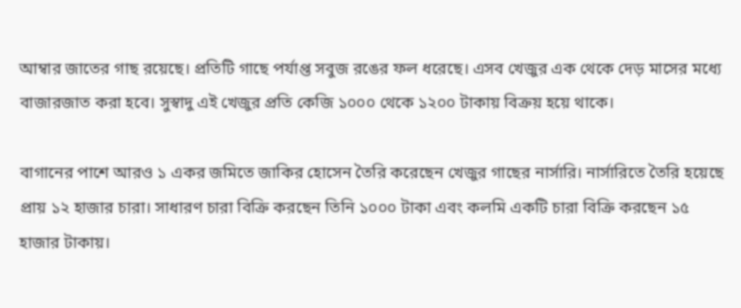আম্বার জাতের গাছ রয়েছে। প্রতিটি গাছে পর্যাপ্ত সবুজ রঙের ফল ধরেছে। এসব খেজুর এক থেকে দেড় মাসের মধ্যে বাজারজাত করা হবে। সুস্বাদু এই খেজুর প্রতি কেজি ১০০০ থেকে ১২০০ টাকায় বিক্রয় হয়ে থাকে।

বাগানের পাশে আরও ১ একর জমিতে জাকির হোসেন তৈরি করেছেন খেজুর গাছের নার্সারি। নার্সারিতে তৈরি হয়েছে প্রায় ১২ হাজার চারা। সাধারণ চারা বিক্রি করছেন তিনি ১০০০ টাকা এবং কলমি একটি চারা বিক্রি করছেন ১৫ হাজার টাকায়।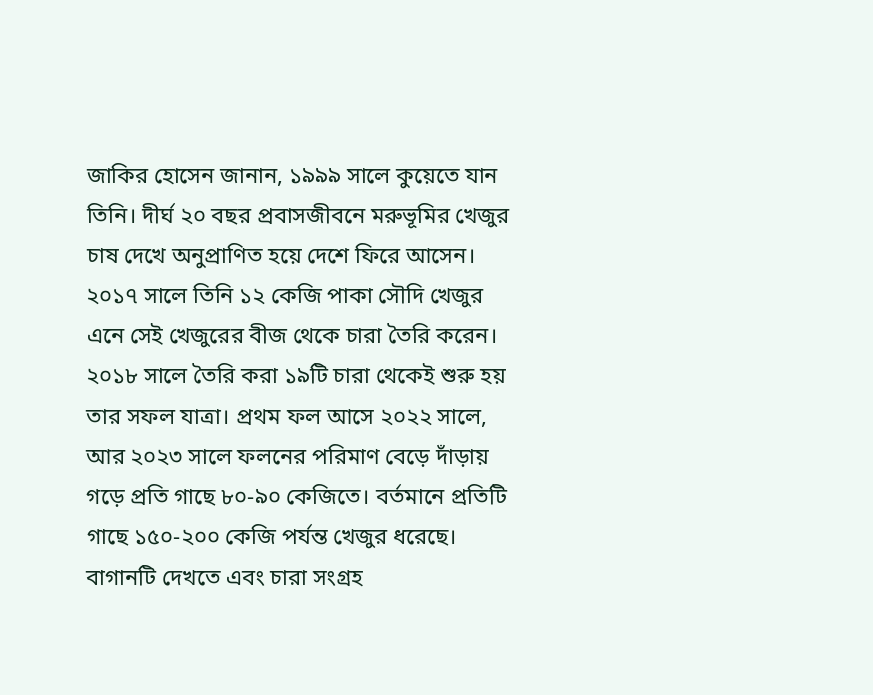জাকির হোসেন জানান, ১৯৯৯ সালে কুয়েতে যান তিনি। দীর্ঘ ২০ বছর প্রবাসজীবনে মরুভূমির খেজুর চাষ দেখে অনুপ্রাণিত হয়ে দেশে ফিরে আসেন। ২০১৭ সালে তিনি ১২ কেজি পাকা সৌদি খেজুর এনে সেই খেজুরের বীজ থেকে চারা তৈরি করেন। ২০১৮ সালে তৈরি করা ১৯টি চারা থেকেই শুরু হয় তার সফল যাত্রা। প্রথম ফল আসে ২০২২ সালে, আর ২০২৩ সালে ফলনের পরিমাণ বেড়ে দাঁড়ায় গড়ে প্রতি গাছে ৮০-৯০ কেজিতে। বর্তমানে প্রতিটি গাছে ১৫০-২০০ কেজি পর্যন্ত খেজুর ধরেছে। বাগানটি দেখতে এবং চারা সংগ্রহ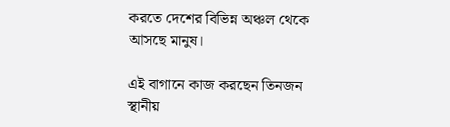করতে দেশের বিভিন্ন অঞ্চল থেকে আসছে মানুষ।

এই বাগানে কাজ করছেন তিনজন স্থানীয়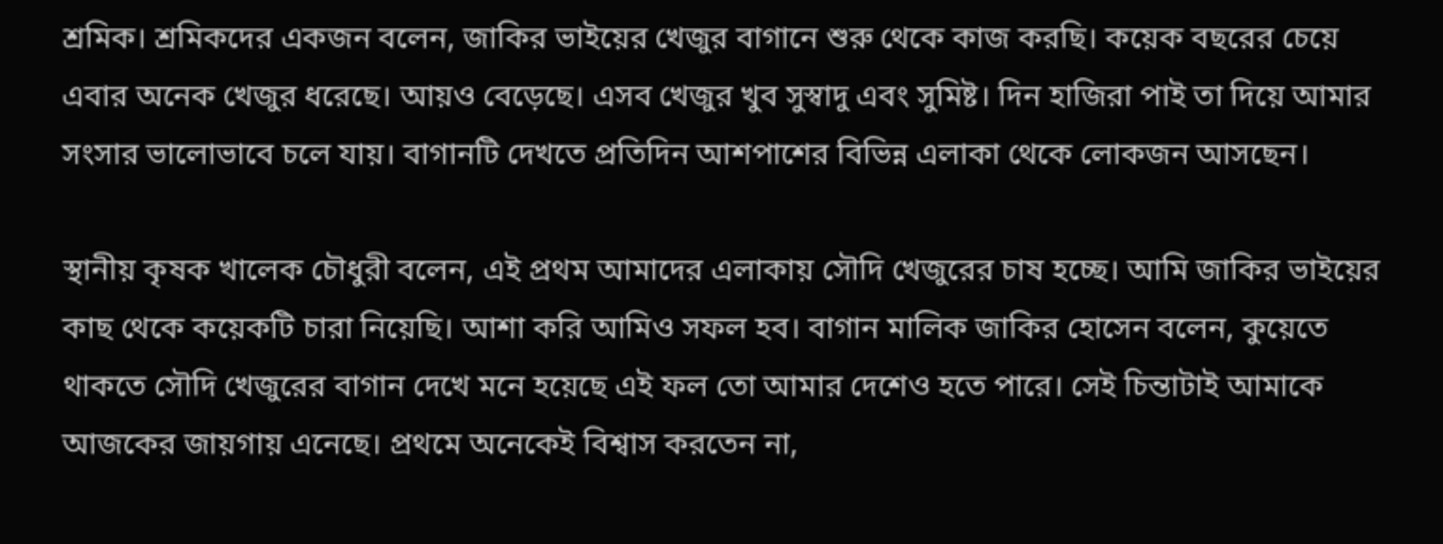শ্রমিক। শ্রমিকদের একজন বলেন, জাকির ভাইয়ের খেজুর বাগানে শুরু থেকে কাজ করছি। কয়েক বছরের চেয়ে এবার অনেক খেজুর ধরেছে। আয়ও বেড়েছে। এসব খেজুর খুব সুস্বাদু এবং সুমিষ্ট। দিন হাজিরা পাই তা দিয়ে আমার সংসার ভালোভাবে চলে যায়। বাগানটি দেখতে প্রতিদিন আশপাশের বিভিন্ন এলাকা থেকে লোকজন আসছেন।

স্থানীয় কৃষক খালেক চৌধুরী বলেন, এই প্রথম আমাদের এলাকায় সৌদি খেজুরের চাষ হচ্ছে। আমি জাকির ভাইয়ের কাছ থেকে কয়েকটি চারা নিয়েছি। আশা করি আমিও সফল হব। বাগান মালিক জাকির হোসেন বলেন, কুয়েতে থাকতে সৌদি খেজুরের বাগান দেখে মনে হয়েছে এই ফল তো আমার দেশেও হতে পারে। সেই চিন্তাটাই আমাকে আজকের জায়গায় এনেছে। প্রথমে অনেকেই বিশ্বাস করতেন না,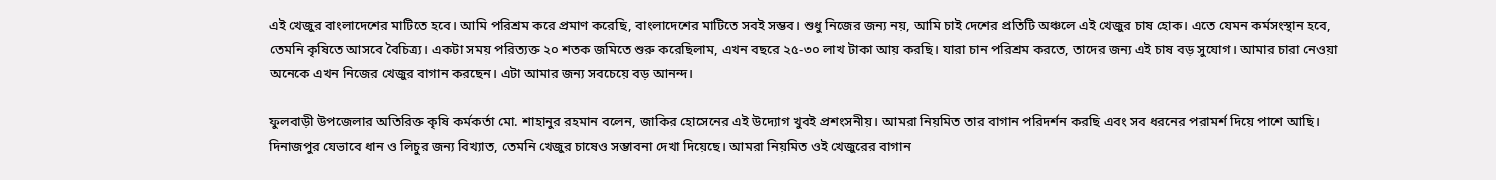এই খেজুর বাংলাদেশের মাটিতে হবে। আমি পরিশ্রম করে প্রমাণ করেছি, বাংলাদেশের মাটিতে সবই সম্ভব। শুধু নিজের জন্য নয়, আমি চাই দেশের প্রতিটি অঞ্চলে এই খেজুর চাষ হোক। এতে যেমন কর্মসংস্থান হবে, তেমনি কৃষিতে আসবে বৈচিত্র্য। একটা সময় পরিত্যক্ত ২০ শতক জমিতে শুরু করেছিলাম, এখন বছরে ২৫-৩০ লাখ টাকা আয় করছি। যারা চান পরিশ্রম করতে, তাদের জন্য এই চাষ বড় সুযোগ। আমার চারা নেওয়া অনেকে এখন নিজের খেজুর বাগান করছেন। এটা আমার জন্য সবচেয়ে বড় আনন্দ।

ফুলবাড়ী উপজেলার অতিরিক্ত কৃষি কর্মকর্তা মো. শাহানুর রহমান বলেন, জাকির হোসেনের এই উদ্যোগ খুবই প্রশংসনীয়। আমরা নিয়মিত তার বাগান পরিদর্শন করছি এবং সব ধরনের পরামর্শ দিয়ে পাশে আছি। দিনাজপুর যেভাবে ধান ও লিচুর জন্য বিখ্যাত, তেমনি খেজুর চাষেও সম্ভাবনা দেখা দিয়েছে। আমরা নিয়মিত ওই খেজুরের বাগান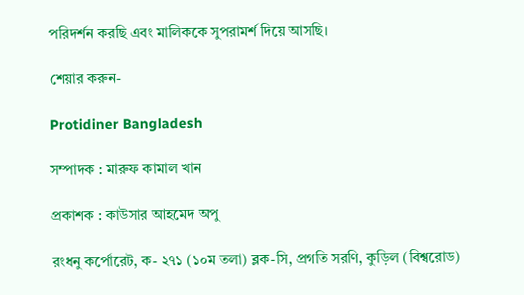পরিদর্শন করছি এবং মালিককে সুপরামর্শ দিয়ে আসছি।

শেয়ার করুন-

Protidiner Bangladesh

সম্পাদক : মারুফ কামাল খান

প্রকাশক : কাউসার আহমেদ অপু

রংধনু কর্পোরেট, ক- ২৭১ (১০ম তলা) ব্লক-সি, প্রগতি সরণি, কুড়িল (বিশ্বরোড)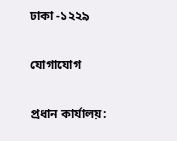ঢাকা -১২২৯

যোগাযোগ

প্রধান কার্যালয়: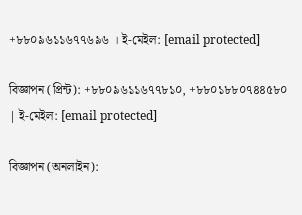+৮৮০৯৬১১৬৭৭৬৯৬ । ই-মেইল: [email protected]

বিজ্ঞাপন (প্রিন্ট): +৮৮০৯৬১১৬৭৭৮১০, +৮৮০১৮৮০৭৪৪৫৮০ | ই-মেইল: [email protected]

বিজ্ঞাপন (অনলাইন):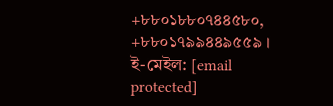+৮৮০১৮৮০৭৪৪৫৮০, +৮৮০১৭৯৯৪৪৯৫৫৯ । ই-মেইল: [email protected]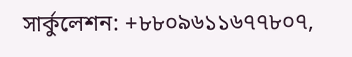সার্কুলেশন: +৮৮০৯৬১১৬৭৭৮০৭,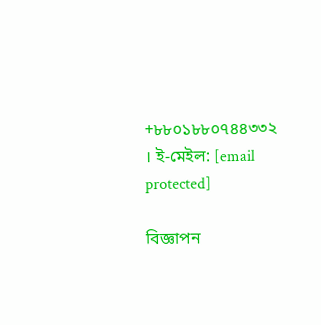+৮৮০১৮৮০৭৪৪৩৩২ । ই-মেইল: [email protected]

বিজ্ঞাপন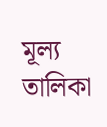মূল্য তালিকা